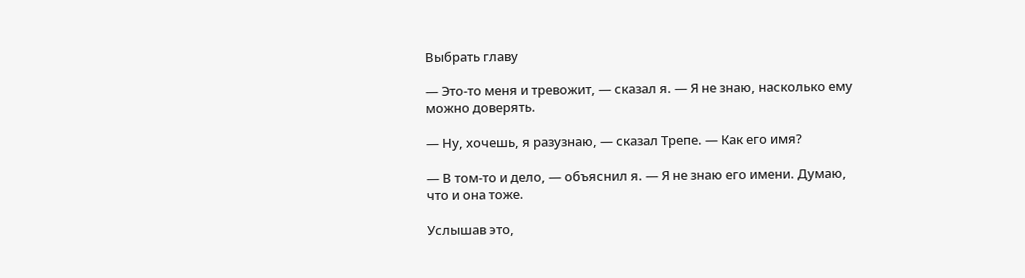Выбрать главу

— Это-то меня и тревожит, — сказал я. — Я не знаю, насколько ему можно доверять.

— Ну, хочешь, я разузнаю, — сказал Трепе. — Как его имя?

— В том-то и дело, — объяснил я. — Я не знаю его имени. Думаю, что и она тоже.

Услышав это,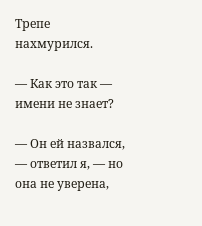Трепе нахмурился.

— Как это так — имени не знает?

— Он ей назвался, — ответил я, — но она не уверена,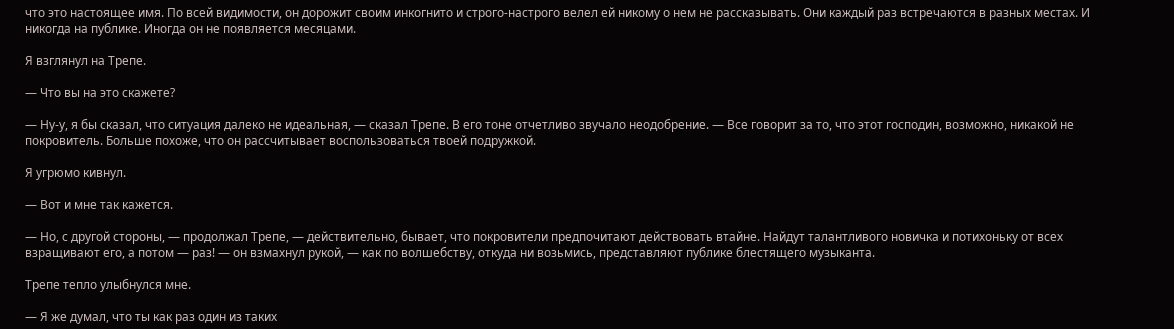что это настоящее имя. По всей видимости, он дорожит своим инкогнито и строго-настрого велел ей никому о нем не рассказывать. Они каждый раз встречаются в разных местах. И никогда на публике. Иногда он не появляется месяцами.

Я взглянул на Трепе.

— Что вы на это скажете?

— Ну-у, я бы сказал, что ситуация далеко не идеальная, — сказал Трепе. В его тоне отчетливо звучало неодобрение. — Все говорит за то, что этот господин, возможно, никакой не покровитель. Больше похоже, что он рассчитывает воспользоваться твоей подружкой.

Я угрюмо кивнул.

— Вот и мне так кажется.

— Но, с другой стороны, — продолжал Трепе, — действительно, бывает, что покровители предпочитают действовать втайне. Найдут талантливого новичка и потихоньку от всех взращивают его, а потом — раз! — он взмахнул рукой, — как по волшебству, откуда ни возьмись, представляют публике блестящего музыканта.

Трепе тепло улыбнулся мне.

— Я же думал, что ты как раз один из таких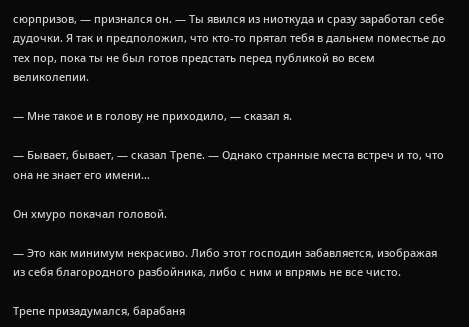сюрпризов, — признался он. — Ты явился из ниоткуда и сразу заработал себе дудочки. Я так и предположил, что кто-то прятал тебя в дальнем поместье до тех пор, пока ты не был готов предстать перед публикой во всем великолепии.

— Мне такое и в голову не приходило, — сказал я.

— Бывает, бывает, — сказал Трепе. — Однако странные места встреч и то, что она не знает его имени…

Он хмуро покачал головой.

— Это как минимум некрасиво. Либо этот господин забавляется, изображая из себя благородного разбойника, либо с ним и впрямь не все чисто.

Трепе призадумался, барабаня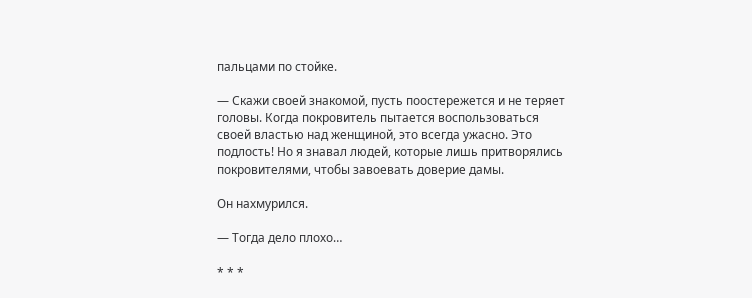пальцами по стойке.

— Скажи своей знакомой, пусть поостережется и не теряет головы. Когда покровитель пытается воспользоваться своей властью над женщиной, это всегда ужасно. Это подлость! Но я знавал людей, которые лишь притворялись покровителями, чтобы завоевать доверие дамы.

Он нахмурился.

— Тогда дело плохо…

* * *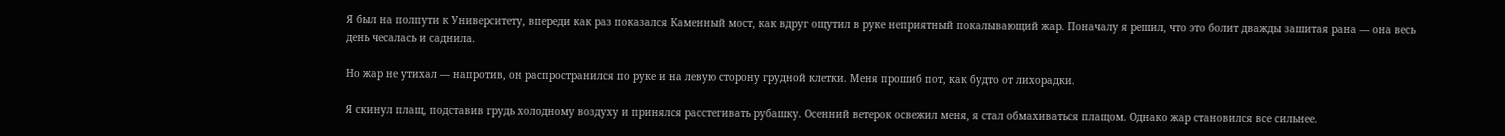Я был на полпути к Университету, впереди как раз показался Каменный мост, как вдруг ощутил в руке неприятный покалывающий жар. Поначалу я решил, что это болит дважды зашитая рана — она весь день чесалась и саднила.

Но жар не утихал — напротив, он распространился по руке и на левую сторону грудной клетки. Меня прошиб пот, как будто от лихорадки.

Я скинул плащ, подставив грудь холодному воздуху и принялся расстегивать рубашку. Осенний ветерок освежил меня, я стал обмахиваться плащом. Однако жар становился все сильнее.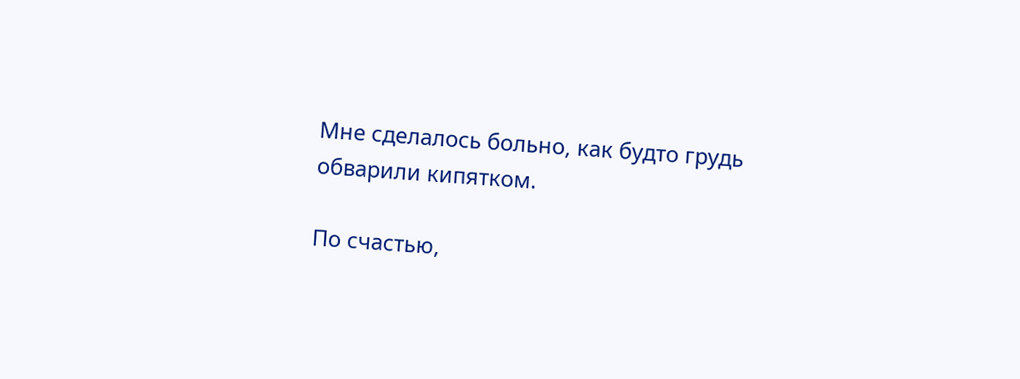Мне сделалось больно, как будто грудь обварили кипятком.

По счастью,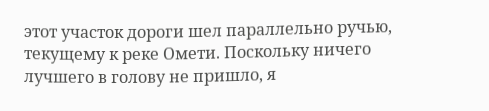этот участок дороги шел параллельно ручью, текущему к реке Омети. Поскольку ничего лучшего в голову не пришло, я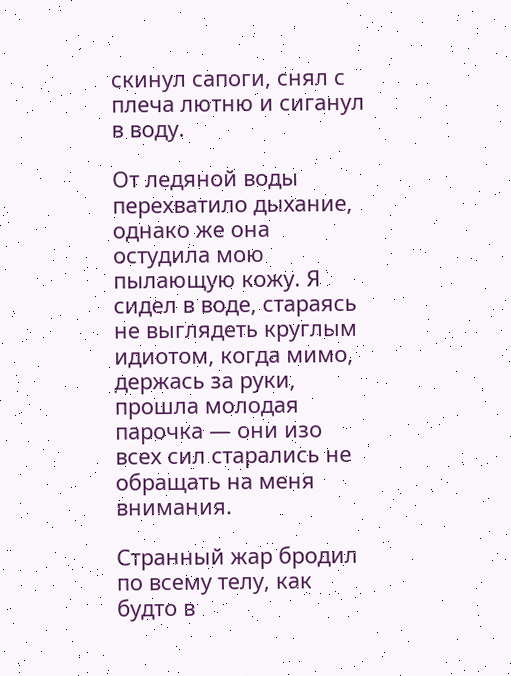скинул сапоги, снял с плеча лютню и сиганул в воду.

От ледяной воды перехватило дыхание, однако же она остудила мою пылающую кожу. Я сидел в воде, стараясь не выглядеть круглым идиотом, когда мимо, держась за руки, прошла молодая парочка — они изо всех сил старались не обращать на меня внимания.

Странный жар бродил по всему телу, как будто в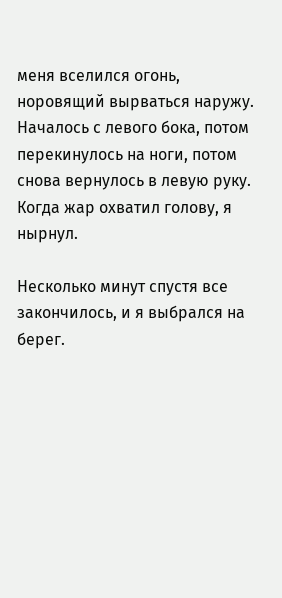меня вселился огонь, норовящий вырваться наружу. Началось с левого бока, потом перекинулось на ноги, потом снова вернулось в левую руку. Когда жар охватил голову, я нырнул.

Несколько минут спустя все закончилось, и я выбрался на берег.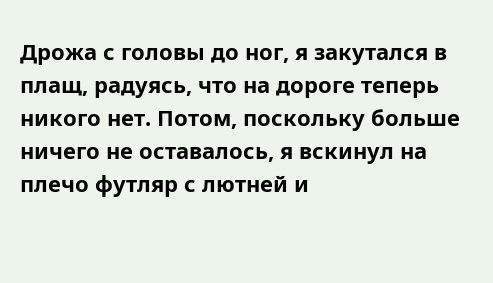Дрожа с головы до ног, я закутался в плащ, радуясь, что на дороге теперь никого нет. Потом, поскольку больше ничего не оставалось, я вскинул на плечо футляр с лютней и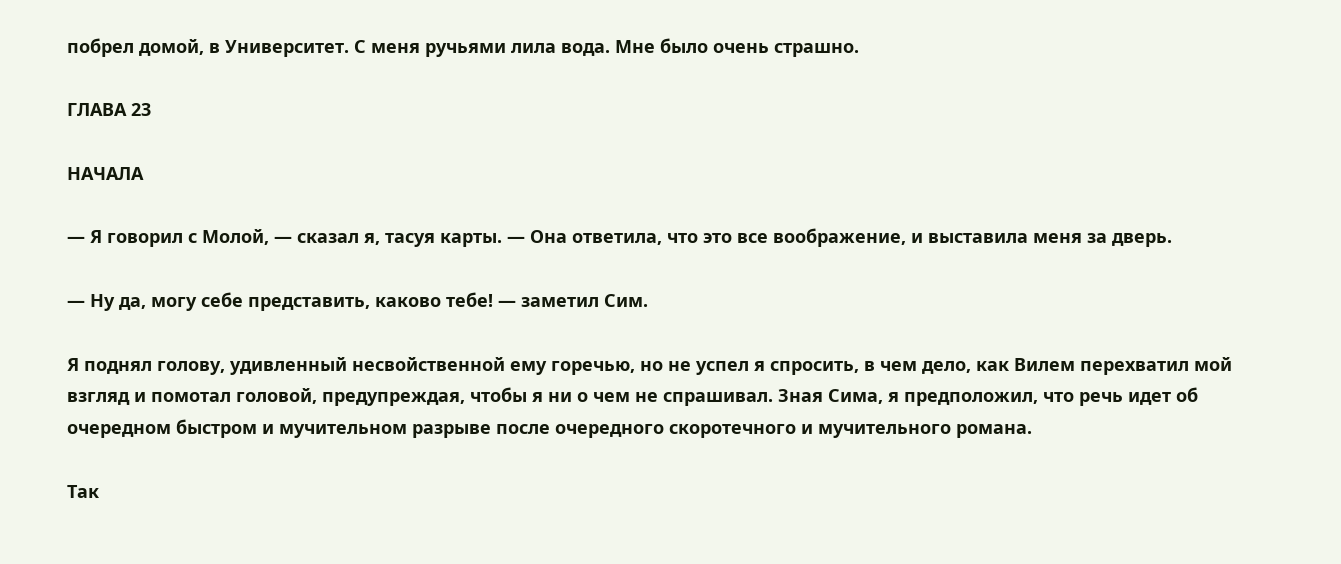побрел домой, в Университет. С меня ручьями лила вода. Мне было очень страшно.

ГЛАВА 23

НАЧАЛА

— Я говорил с Молой, — сказал я, тасуя карты. — Она ответила, что это все воображение, и выставила меня за дверь.

— Ну да, могу себе представить, каково тебе! — заметил Сим.

Я поднял голову, удивленный несвойственной ему горечью, но не успел я спросить, в чем дело, как Вилем перехватил мой взгляд и помотал головой, предупреждая, чтобы я ни о чем не спрашивал. Зная Сима, я предположил, что речь идет об очередном быстром и мучительном разрыве после очередного скоротечного и мучительного романа.

Так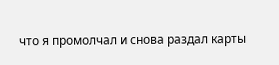что я промолчал и снова раздал карты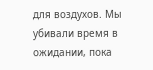для воздухов. Мы убивали время в ожидании, пока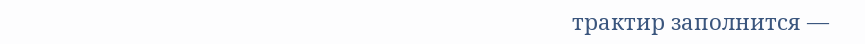трактир заполнится —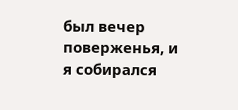был вечер поверженья, и я собирался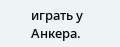играть у Анкера.